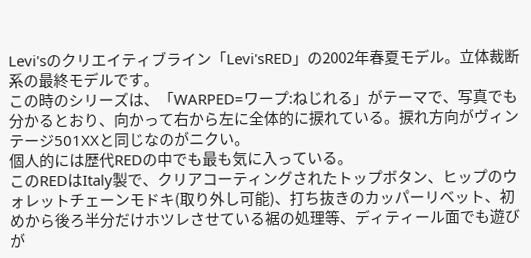Levi'sのクリエイティブライン「Levi'sRED」の2002年春夏モデル。立体裁断系の最終モデルです。
この時のシリーズは、「WARPED=ワープ:ねじれる」がテーマで、写真でも分かるとおり、向かって右から左に全体的に捩れている。捩れ方向がヴィンテージ501XXと同じなのがニクい。
個人的には歴代REDの中でも最も気に入っている。
このREDはItaly製で、クリアコーティングされたトップボタン、ヒップのウォレットチェーンモドキ(取り外し可能)、打ち抜きのカッパーリベット、初めから後ろ半分だけホツレさせている裾の処理等、ディティール面でも遊びが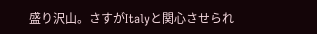盛り沢山。さすがItalyと関心させられ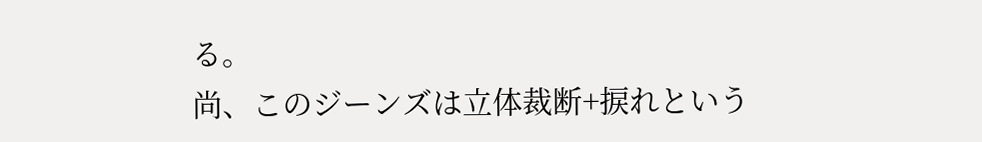る。
尚、このジーンズは立体裁断+捩れという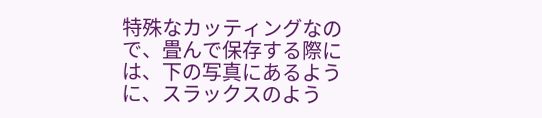特殊なカッティングなので、畳んで保存する際には、下の写真にあるように、スラックスのよう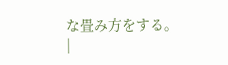な畳み方をする。
|